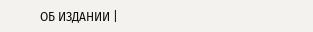ОБ ИЗДАНИИ |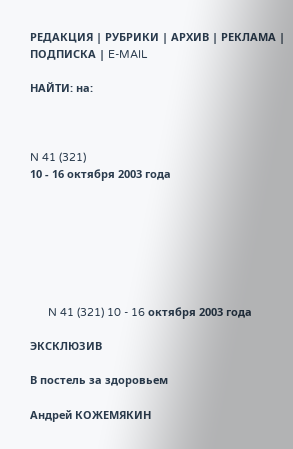РЕДАКЦИЯ | РУБРИКИ | АРХИВ | РЕКЛАМА | ПОДПИСКА | E-MAIL

НАЙТИ: на:



N 41 (321)
10 - 16 октября 2003 года







      N 41 (321) 10 - 16 октября 2003 года

ЭКСКЛЮЗИВ

В постель за здоровьем

Андрей КОЖЕМЯКИН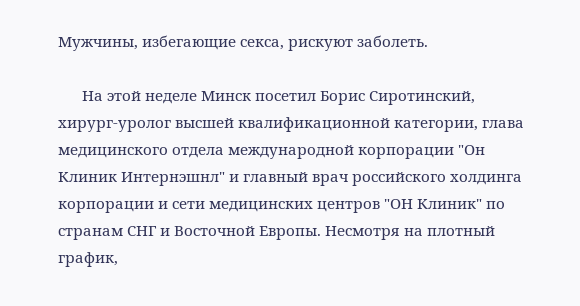Мужчины, избегающие секса, рискуют заболеть.

      На этой неделе Минск посетил Борис Сиротинский, хирург-уролог высшей квалификационной категории, глава медицинского отдела международной корпорации "Он Клиник Интернэшнл" и главный врач российского холдинга корпорации и сети медицинских центров "ОН Клиник" по странам СНГ и Восточной Европы. Несмотря на плотный график,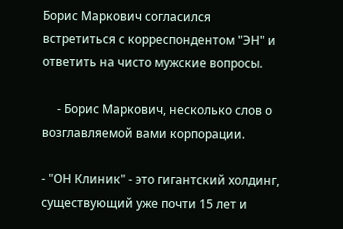Борис Маркович согласился встретиться с корреспондентом "ЭН" и ответить на чисто мужские вопросы.

     - Борис Маркович, несколько слов о возглавляемой вами корпорации.

- "ОН Клиник" - это гигантский холдинг, существующий уже почти 15 лет и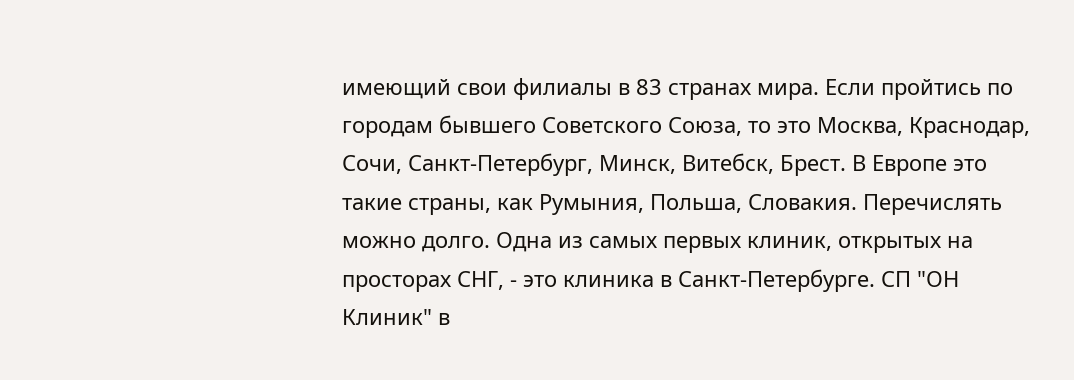имеющий свои филиалы в 83 странах мира. Если пройтись по городам бывшего Советского Союза, то это Москва, Краснодар, Сочи, Санкт-Петербург, Минск, Витебск, Брест. В Европе это такие страны, как Румыния, Польша, Словакия. Перечислять можно долго. Одна из самых первых клиник, открытых на просторах СНГ, - это клиника в Санкт-Петербурге. СП "ОН Клиник" в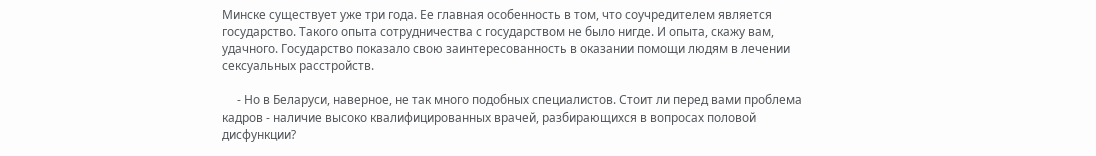Минске существует уже три года. Ее главная особенность в том, что соучредителем является государство. Такого опыта сотрудничества с государством не было нигде. И опыта, скажу вам, удачного. Государство показало свою заинтересованность в оказании помощи людям в лечении сексуальных расстройств.

     - Но в Беларуси, наверное, не так много подобных специалистов. Стоит ли перед вами проблема кадров - наличие высоко квалифицированных врачей, разбирающихся в вопросах половой дисфункции?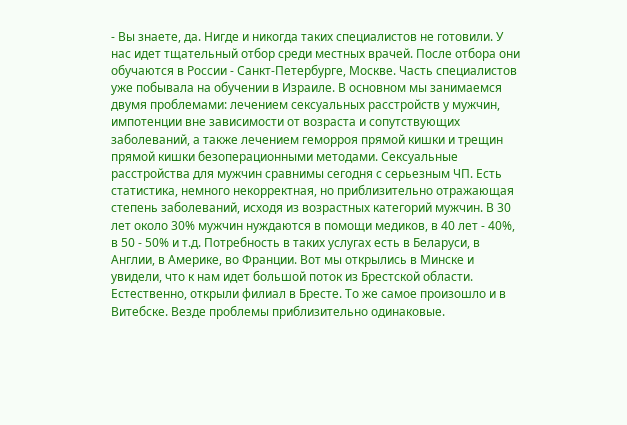- Вы знаете, да. Нигде и никогда таких специалистов не готовили. У нас идет тщательный отбор среди местных врачей. После отбора они обучаются в России - Санкт-Петербурге, Москве. Часть специалистов уже побывала на обучении в Израиле. В основном мы занимаемся двумя проблемами: лечением сексуальных расстройств у мужчин, импотенции вне зависимости от возраста и сопутствующих заболеваний, а также лечением геморроя прямой кишки и трещин прямой кишки безоперационными методами. Сексуальные расстройства для мужчин сравнимы сегодня с серьезным ЧП. Есть статистика, немного некорректная, но приблизительно отражающая степень заболеваний, исходя из возрастных категорий мужчин. В 30 лет около 30% мужчин нуждаются в помощи медиков, в 40 лет - 40%, в 50 - 50% и т.д. Потребность в таких услугах есть в Беларуси, в Англии, в Америке, во Франции. Вот мы открылись в Минске и увидели, что к нам идет большой поток из Брестской области. Естественно, открыли филиал в Бресте. То же самое произошло и в Витебске. Везде проблемы приблизительно одинаковые.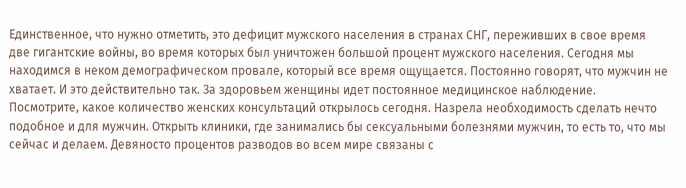Единственное, что нужно отметить, это дефицит мужского населения в странах СНГ, переживших в свое время две гигантские войны, во время которых был уничтожен большой процент мужского населения. Сегодня мы находимся в неком демографическом провале, который все время ощущается. Постоянно говорят, что мужчин не хватает. И это действительно так. За здоровьем женщины идет постоянное медицинское наблюдение. Посмотрите, какое количество женских консультаций открылось сегодня. Назрела необходимость сделать нечто подобное и для мужчин. Открыть клиники, где занимались бы сексуальными болезнями мужчин, то есть то, что мы сейчас и делаем. Девяносто процентов разводов во всем мире связаны с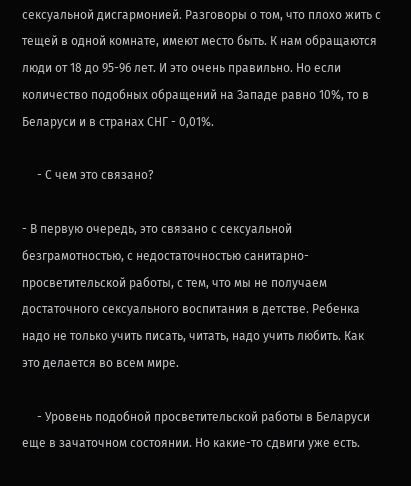сексуальной дисгармонией. Разговоры о том, что плохо жить с тещей в одной комнате, имеют место быть. К нам обращаются люди от 18 до 95-96 лет. И это очень правильно. Но если количество подобных обращений на Западе равно 10%, то в Беларуси и в странах СНГ - 0,01%.

     - С чем это связано?

- В первую очередь, это связано с сексуальной безграмотностью, с недостаточностью санитарно-просветительской работы, с тем, что мы не получаем достаточного сексуального воспитания в детстве. Ребенка надо не только учить писать, читать, надо учить любить. Как это делается во всем мире.

     - Уровень подобной просветительской работы в Беларуси еще в зачаточном состоянии. Но какие-то сдвиги уже есть.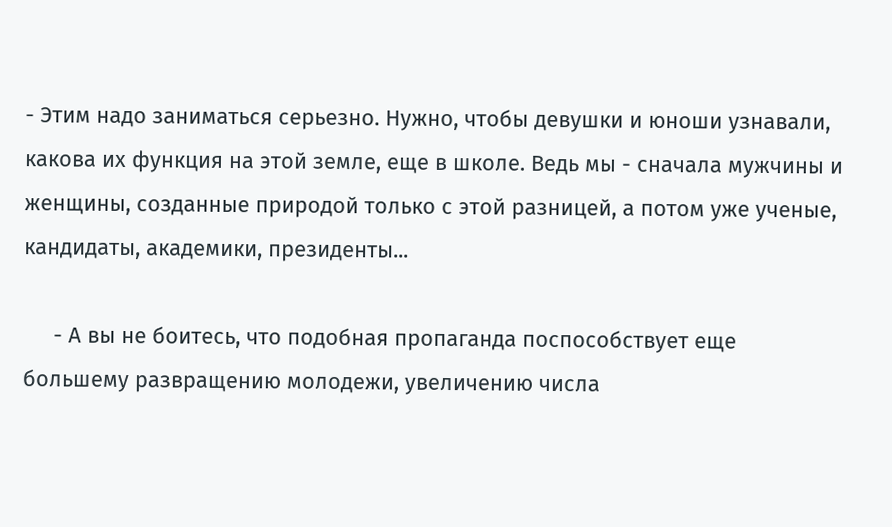- Этим надо заниматься серьезно. Нужно, чтобы девушки и юноши узнавали, какова их функция на этой земле, еще в школе. Ведь мы - сначала мужчины и женщины, созданные природой только с этой разницей, а потом уже ученые, кандидаты, академики, президенты...

     - А вы не боитесь, что подобная пропаганда поспособствует еще большему развращению молодежи, увеличению числа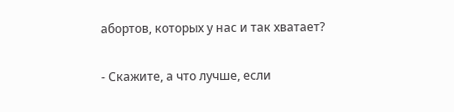абортов, которых у нас и так хватает?

- Скажите, а что лучше, если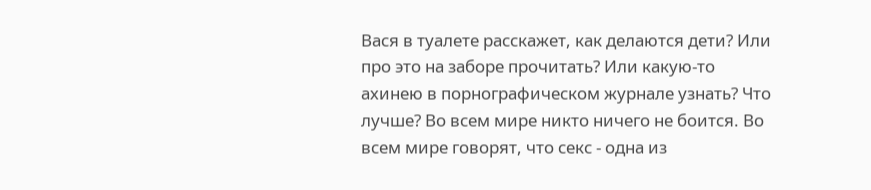Вася в туалете расскажет, как делаются дети? Или про это на заборе прочитать? Или какую-то ахинею в порнографическом журнале узнать? Что лучше? Во всем мире никто ничего не боится. Во всем мире говорят, что секс - одна из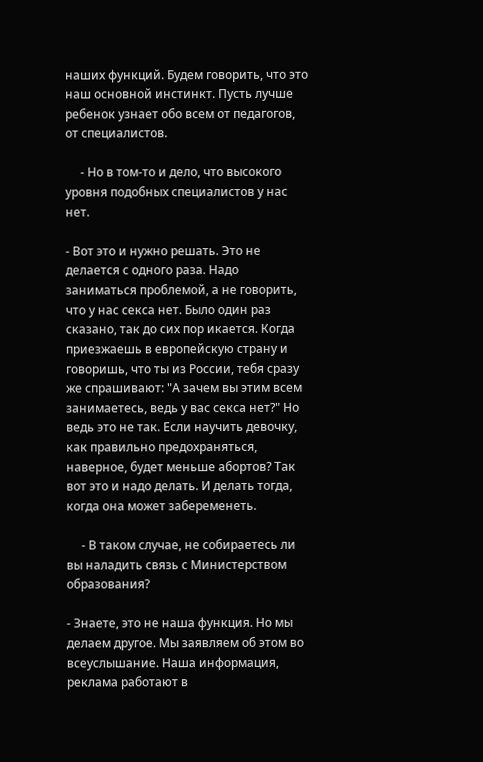наших функций. Будем говорить, что это наш основной инстинкт. Пусть лучше ребенок узнает обо всем от педагогов, от специалистов.

     - Но в том-то и дело, что высокого уровня подобных специалистов у нас нет.

- Вот это и нужно решать. Это не делается с одного раза. Надо заниматься проблемой, а не говорить, что у нас секса нет. Было один раз сказано, так до сих пор икается. Когда приезжаешь в европейскую страну и говоришь, что ты из России, тебя сразу же спрашивают: "А зачем вы этим всем занимаетесь, ведь у вас секса нет?" Но ведь это не так. Если научить девочку, как правильно предохраняться, наверное, будет меньше абортов? Так вот это и надо делать. И делать тогда, когда она может забеременеть.

     - В таком случае, не собираетесь ли вы наладить связь с Министерством образования?

- Знаете, это не наша функция. Но мы делаем другое. Мы заявляем об этом во всеуслышание. Наша информация, реклама работают в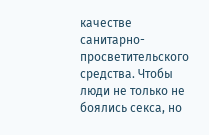качестве санитарно-просветительского средства. Чтобы люди не только не боялись секса, но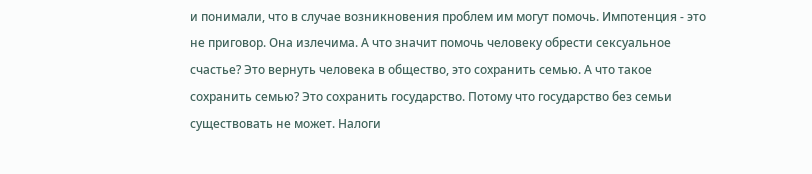и понимали, что в случае возникновения проблем им могут помочь. Импотенция - это не приговор. Она излечима. А что значит помочь человеку обрести сексуальное счастье? Это вернуть человека в общество, это сохранить семью. А что такое сохранить семью? Это сохранить государство. Потому что государство без семьи существовать не может. Налоги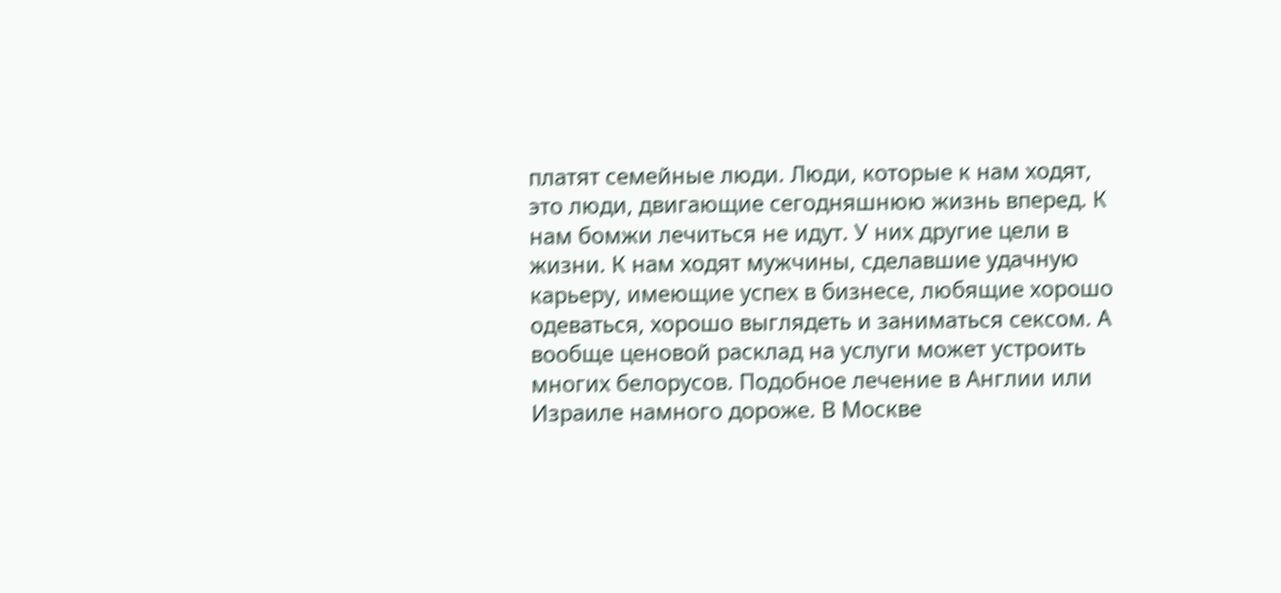платят семейные люди. Люди, которые к нам ходят, это люди, двигающие сегодняшнюю жизнь вперед. К нам бомжи лечиться не идут. У них другие цели в жизни. К нам ходят мужчины, сделавшие удачную карьеру, имеющие успех в бизнесе, любящие хорошо одеваться, хорошо выглядеть и заниматься сексом. А вообще ценовой расклад на услуги может устроить многих белорусов. Подобное лечение в Англии или Израиле намного дороже. В Москве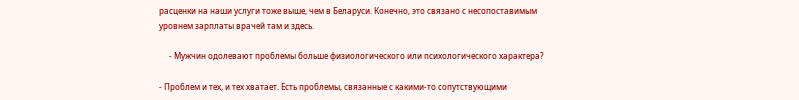расценки на наши услуги тоже выше, чем в Беларуси. Конечно, это связано с несопоставимым уровнем зарплаты врачей там и здесь.

     - Мужчин одолевают проблемы больше физиологического или психологического характера?

- Проблем и тех, и тех хватает. Есть проблемы, связанные с какими-то сопутствующими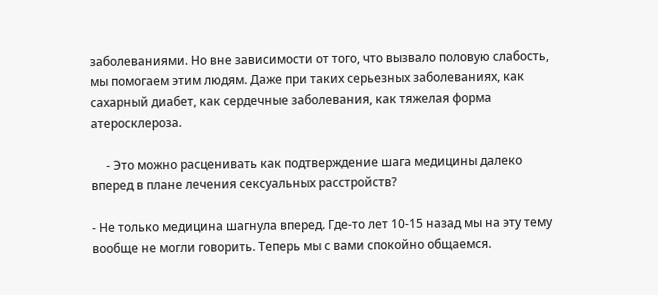заболеваниями. Но вне зависимости от того, что вызвало половую слабость, мы помогаем этим людям. Даже при таких серьезных заболеваниях, как сахарный диабет, как сердечные заболевания, как тяжелая форма атеросклероза.

     - Это можно расценивать как подтверждение шага медицины далеко вперед в плане лечения сексуальных расстройств?

- Не только медицина шагнула вперед. Где-то лет 10-15 назад мы на эту тему вообще не могли говорить. Теперь мы с вами спокойно общаемся.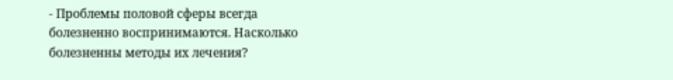- Проблемы половой сферы всегда болезненно воспринимаются. Насколько болезненны методы их лечения?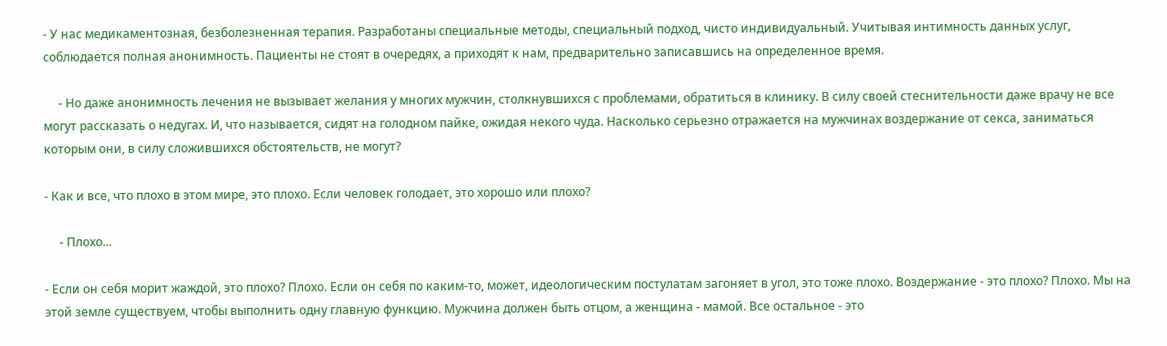- У нас медикаментозная, безболезненная терапия. Разработаны специальные методы, специальный подход, чисто индивидуальный. Учитывая интимность данных услуг, соблюдается полная анонимность. Пациенты не стоят в очередях, а приходят к нам, предварительно записавшись на определенное время.

     - Но даже анонимность лечения не вызывает желания у многих мужчин, столкнувшихся с проблемами, обратиться в клинику. В силу своей стеснительности даже врачу не все могут рассказать о недугах. И, что называется, сидят на голодном пайке, ожидая некого чуда. Насколько серьезно отражается на мужчинах воздержание от секса, заниматься которым они, в силу сложившихся обстоятельств, не могут?

- Как и все, что плохо в этом мире, это плохо. Если человек голодает, это хорошо или плохо?

     - Плохо...

- Если он себя морит жаждой, это плохо? Плохо. Если он себя по каким-то, может, идеологическим постулатам загоняет в угол, это тоже плохо. Воздержание - это плохо? Плохо. Мы на этой земле существуем, чтобы выполнить одну главную функцию. Мужчина должен быть отцом, а женщина - мамой. Все остальное - это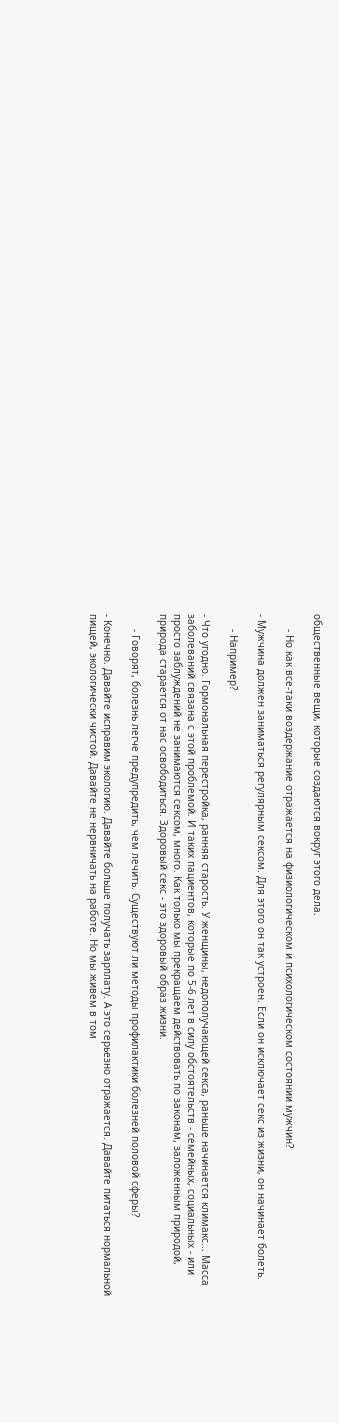общественные вещи, которые создаются вокруг этого дела.

     - Но как все-таки воздержание отражается на физиологическом и психологическом состоянии мужчин?

- Мужчина должен заниматься регулярным сексом. Для этого он так устроен. Если он исключает секс из жизни, он начинает болеть.

     - Например?

- Что угодно. Гормональная перестройка, ранняя старость. У женщины, недополучающей секса, раньше начинается климакс... Масса заболеваний связана с этой проблемой. И таких пациентов, которые по 5-6 лет в силу обстоятельств - семейных, социальных - или просто заблуждений не занимаются сексом, много. Как только мы прекращаем действовать по законам, заложенным природой, природа старается от нас освободиться. Здоровый секс - это здоровый образ жизни.

     - Говорят, болезнь легче предупредить, чем лечить. Существуют ли методы профилактики болезней половой сферы?

- Конечно. Давайте исправим экологию. Давайте больше получать зарплату. А это серьезно отражается. Давайте питаться нормальной пищей, экологически чистой. Давайте не нервничать на работе. Но мы живем в том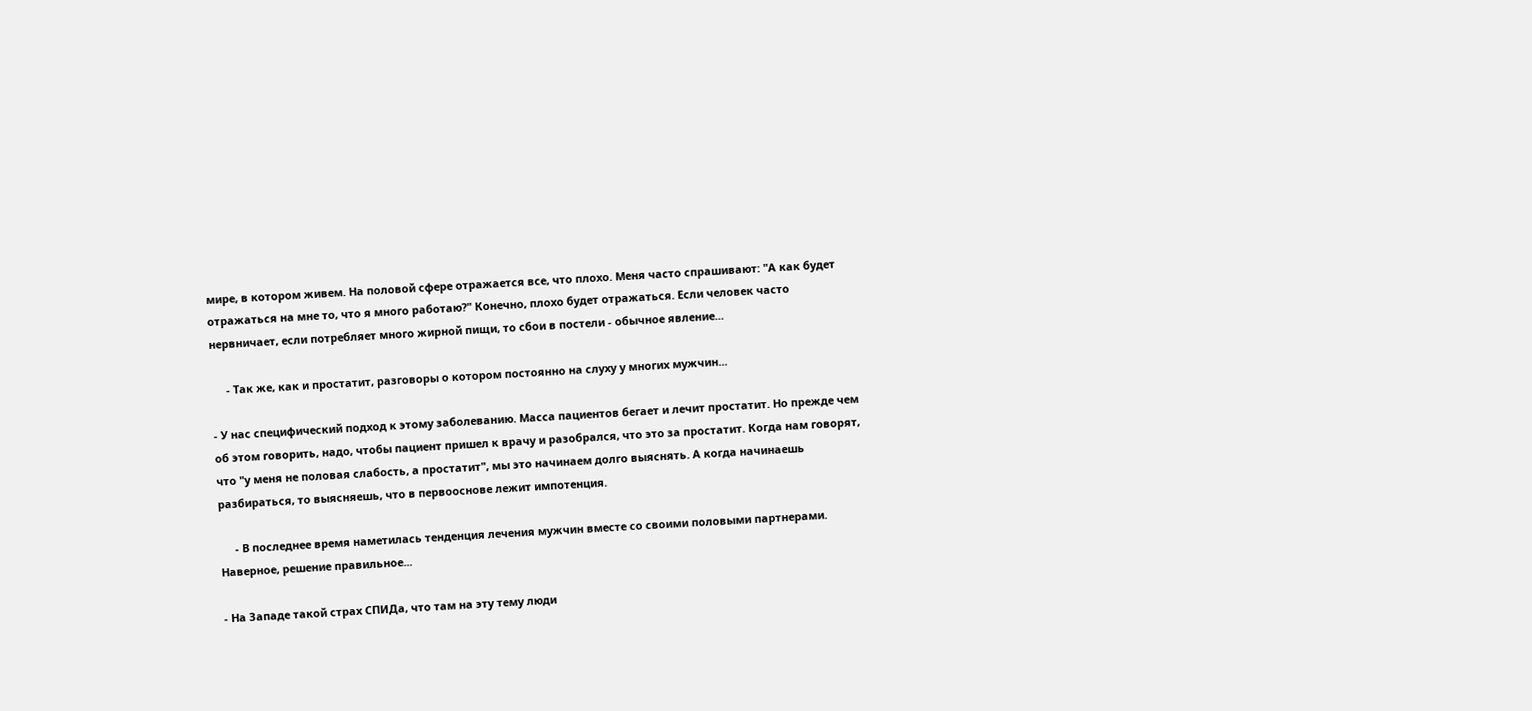мире, в котором живем. На половой сфере отражается все, что плохо. Меня часто спрашивают: "А как будет отражаться на мне то, что я много работаю?" Конечно, плохо будет отражаться. Если человек часто нервничает, если потребляет много жирной пищи, то сбои в постели - обычное явление...

     - Так же, как и простатит, разговоры о котором постоянно на слуху у многих мужчин...

- У нас специфический подход к этому заболеванию. Масса пациентов бегает и лечит простатит. Но прежде чем об этом говорить, надо, чтобы пациент пришел к врачу и разобрался, что это за простатит. Когда нам говорят, что "у меня не половая слабость, а простатит", мы это начинаем долго выяснять. А когда начинаешь разбираться, то выясняешь, что в первооснове лежит импотенция.

     - В последнее время наметилась тенденция лечения мужчин вместе со своими половыми партнерами. Наверное, решение правильное...

- На Западе такой страх СПИДа, что там на эту тему люди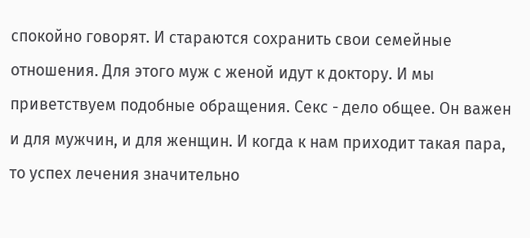спокойно говорят. И стараются сохранить свои семейные отношения. Для этого муж с женой идут к доктору. И мы приветствуем подобные обращения. Секс - дело общее. Он важен и для мужчин, и для женщин. И когда к нам приходит такая пара, то успех лечения значительно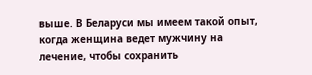выше. В Беларуси мы имеем такой опыт, когда женщина ведет мужчину на лечение, чтобы сохранить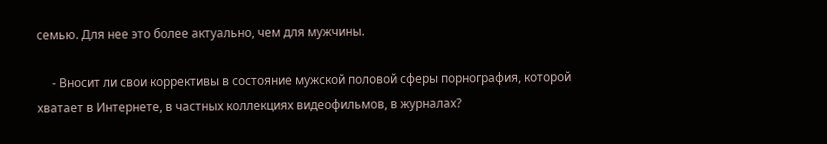семью. Для нее это более актуально, чем для мужчины.

     - Вносит ли свои коррективы в состояние мужской половой сферы порнография, которой хватает в Интернете, в частных коллекциях видеофильмов, в журналах?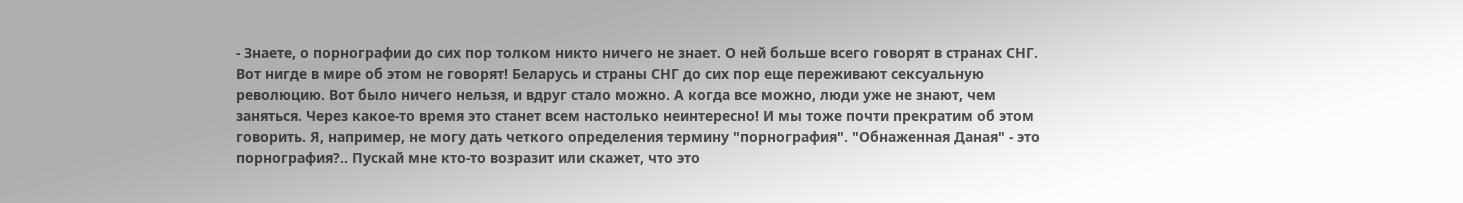- Знаете, о порнографии до сих пор толком никто ничего не знает. О ней больше всего говорят в странах СНГ. Вот нигде в мире об этом не говорят! Беларусь и страны СНГ до сих пор еще переживают сексуальную революцию. Вот было ничего нельзя, и вдруг стало можно. А когда все можно, люди уже не знают, чем заняться. Через какое-то время это станет всем настолько неинтересно! И мы тоже почти прекратим об этом говорить. Я, например, не могу дать четкого определения термину "порнография". "Обнаженная Даная" - это порнография?.. Пускай мне кто-то возразит или скажет, что это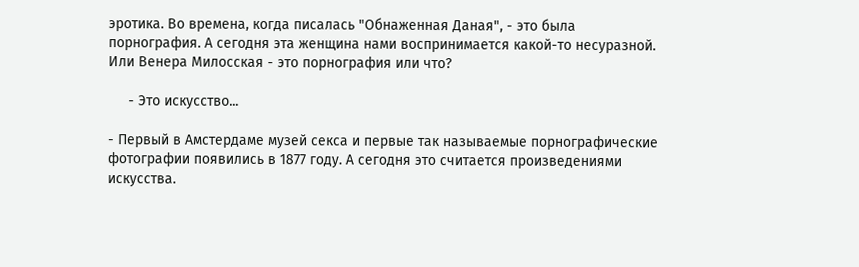эротика. Во времена, когда писалась "Обнаженная Даная", - это была порнография. А сегодня эта женщина нами воспринимается какой-то несуразной. Или Венера Милосская - это порнография или что?

     - Это искусство...

- Первый в Амстердаме музей секса и первые так называемые порнографические фотографии появились в 1877 году. А сегодня это считается произведениями искусства.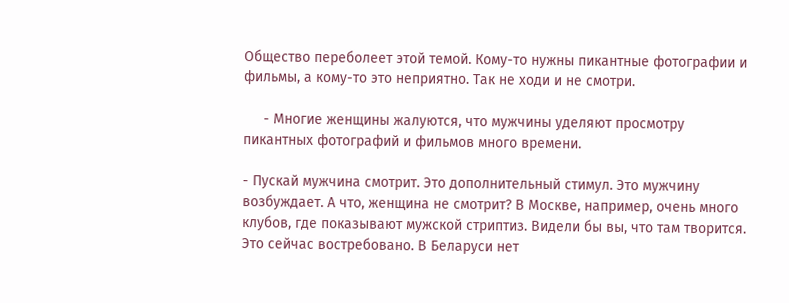Общество переболеет этой темой. Кому-то нужны пикантные фотографии и фильмы, а кому-то это неприятно. Так не ходи и не смотри.

     - Многие женщины жалуются, что мужчины уделяют просмотру пикантных фотографий и фильмов много времени.

- Пускай мужчина смотрит. Это дополнительный стимул. Это мужчину возбуждает. А что, женщина не смотрит? В Москве, например, очень много клубов, где показывают мужской стриптиз. Видели бы вы, что там творится. Это сейчас востребовано. В Беларуси нет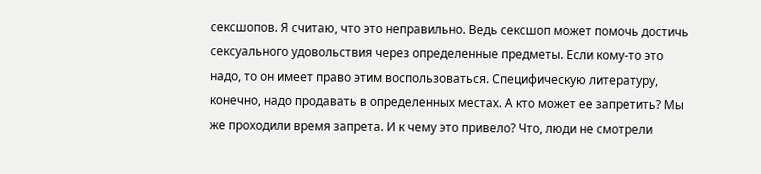сексшопов. Я считаю, что это неправильно. Ведь сексшоп может помочь достичь сексуального удовольствия через определенные предметы. Если кому-то это надо, то он имеет право этим воспользоваться. Специфическую литературу, конечно, надо продавать в определенных местах. А кто может ее запретить? Мы же проходили время запрета. И к чему это привело? Что, люди не смотрели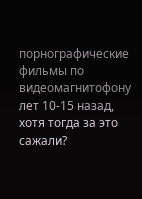порнографические фильмы по видеомагнитофону лет 10-15 назад, хотя тогда за это сажали?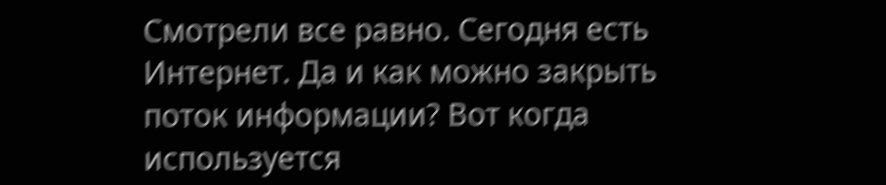Смотрели все равно. Сегодня есть Интернет. Да и как можно закрыть поток информации? Вот когда используется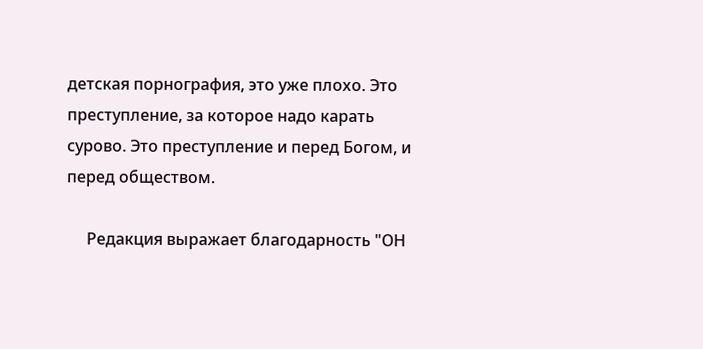детская порнография, это уже плохо. Это преступление, за которое надо карать сурово. Это преступление и перед Богом, и перед обществом.

     Редакция выражает благодарность "ОН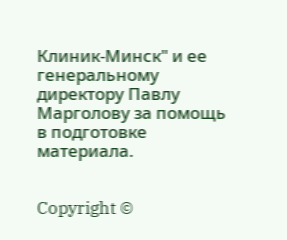Клиник-Минск" и ее генеральному директору Павлу Марголову за помощь в подготовке материала.


Copyright ©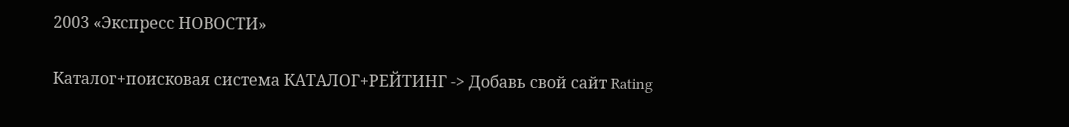2003 «Экспресс НОВОСТИ»

Каталог+поисковая система КАТАЛОГ+РЕЙТИНГ -> Добавь свой сайт Rating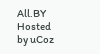All.BY
Hosted by uCoz